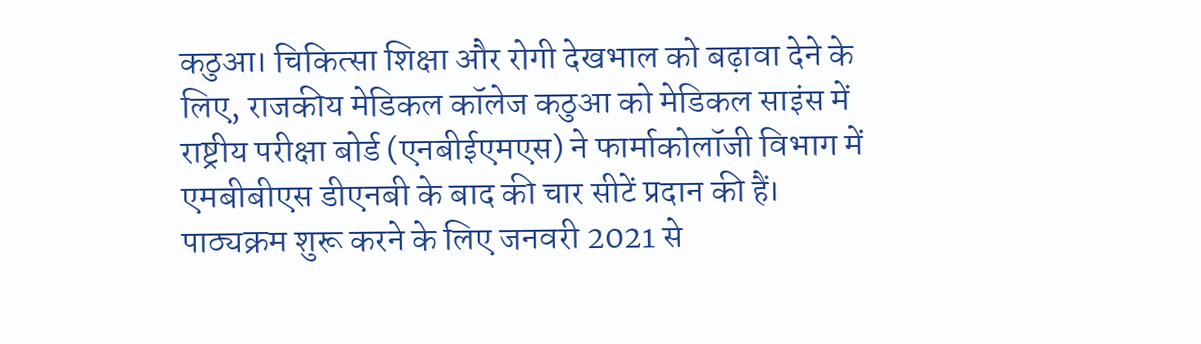कठुआ। चिकित्सा शिक्षा और रोगी देखभाल को बढ़ावा देने के लिए, राजकीय मेडिकल कॉलेज कठुआ को मेडिकल साइंस में राष्ट्रीय परीक्षा बोर्ड (एनबीईएमएस) ने फार्माकोलॉजी विभाग में एमबीबीएस डीएनबी के बाद की चार सीटें प्रदान की हैं।
पाठ्यक्रम शुरू करने के लिए जनवरी 2021 से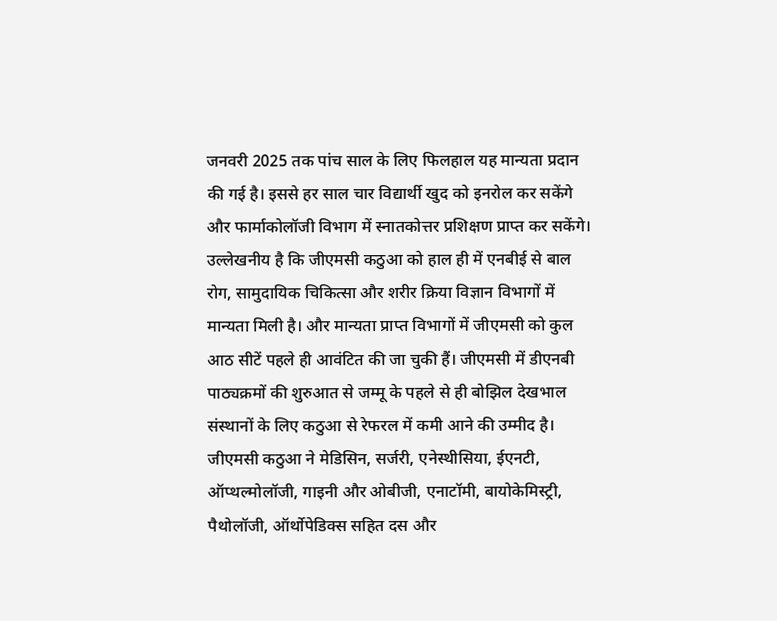जनवरी 2025 तक पांच साल के लिए फिलहाल यह मान्यता प्रदान की गई है। इससे हर साल चार विद्यार्थी खुद को इनरोल कर सकेंगे और फार्माकोलॉजी विभाग में स्नातकोत्तर प्रशिक्षण प्राप्त कर सकेंगे।
उल्लेखनीय है कि जीएमसी कठुआ को हाल ही में एनबीई से बाल रोग, सामुदायिक चिकित्सा और शरीर क्रिया विज्ञान विभागों में मान्यता मिली है। और मान्यता प्राप्त विभागों में जीएमसी को कुल आठ सीटें पहले ही आवंटित की जा चुकी हैं। जीएमसी में डीएनबी पाठ्यक्रमों की शुरुआत से जम्मू के पहले से ही बोझिल देखभाल संस्थानों के लिए कठुआ से रेफरल में कमी आने की उम्मीद है।
जीएमसी कठुआ ने मेडिसिन, सर्जरी, एनेस्थीसिया, ईएनटी, ऑप्थल्मोलॉजी, गाइनी और ओबीजी, एनाटॉमी, बायोकेमिस्ट्री, पैथोलॉजी, ऑर्थोपेडिक्स सहित दस और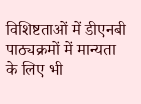विशिष्टताओं में डीएनबी पाठ्यक्रमों में मान्यता के लिए भी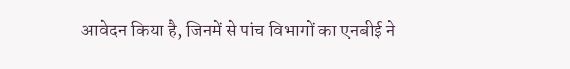आवेदन किया है, जिनमें से पांच विभागों का एनबीई ने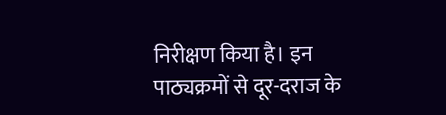निरीक्षण किया है। इन पाठ्यक्रमों से दूर-दराज के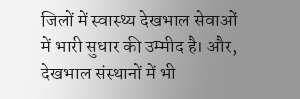जिलों में स्वास्थ्य देखभाल सेवाओं में भारी सुधार की उम्मीद है। और, देखभाल संस्थानों में भी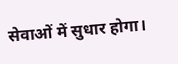सेवाओं में सुधार होगा।